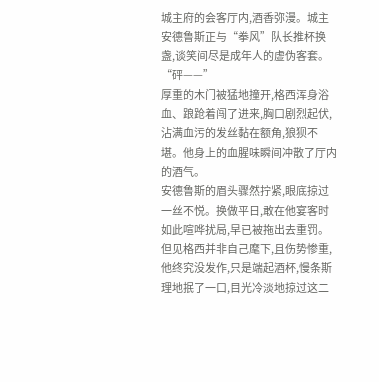城主府的会客厅内,酒香弥漫。城主安德鲁斯正与“拳风”队长推杯换盏,谈笑间尽是成年人的虚伪客套。
“砰——”
厚重的木门被猛地撞开,格西浑身浴血、踉跄着闯了进来,胸口剧烈起伏,沾满血污的发丝黏在额角,狼狈不堪。他身上的血腥味瞬间冲散了厅内的酒气。
安德鲁斯的眉头骤然拧紧,眼底掠过一丝不悦。换做平日,敢在他宴客时如此喧哗扰局,早已被拖出去重罚。但见格西并非自己麾下,且伤势惨重,他终究没发作,只是端起酒杯,慢条斯理地抿了一口,目光冷淡地掠过这二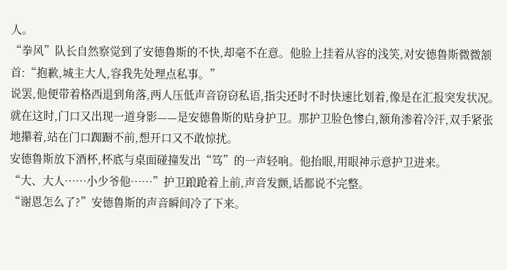人。
“拳风”队长自然察觉到了安德鲁斯的不快,却毫不在意。他脸上挂着从容的浅笑,对安德鲁斯微微颔首:“抱歉,城主大人,容我先处理点私事。”
说罢,他便带着格西退到角落,两人压低声音窃窃私语,指尖还时不时快速比划着,像是在汇报突发状况。
就在这时,门口又出现一道身影——是安德鲁斯的贴身护卫。那护卫脸色惨白,额角渗着冷汗,双手紧张地攥着,站在门口踟蹰不前,想开口又不敢惊扰。
安德鲁斯放下酒杯,杯底与桌面碰撞发出“笃”的一声轻响。他抬眼,用眼神示意护卫进来。
“大、大人……小少爷他……”护卫踉跄着上前,声音发颤,话都说不完整。
“谢恩怎么了?”安德鲁斯的声音瞬间冷了下来。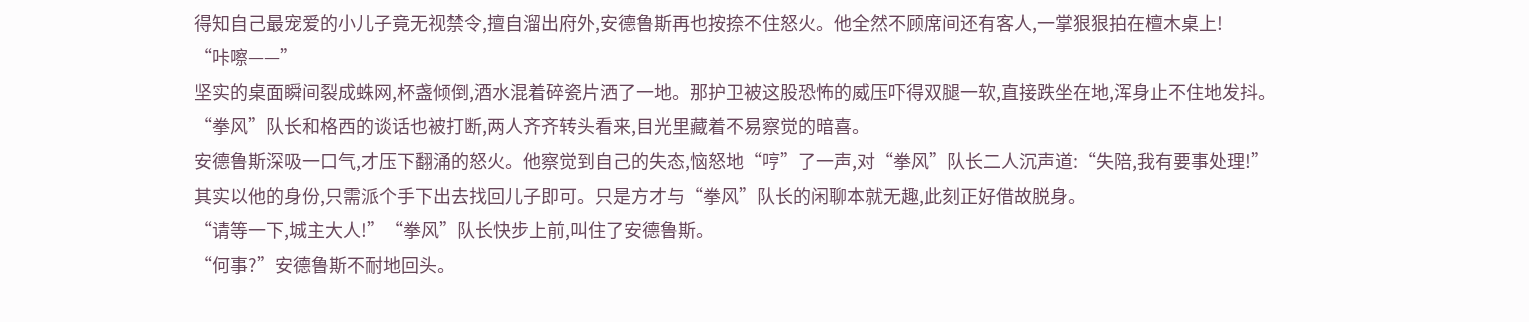得知自己最宠爱的小儿子竟无视禁令,擅自溜出府外,安德鲁斯再也按捺不住怒火。他全然不顾席间还有客人,一掌狠狠拍在檀木桌上!
“咔嚓——”
坚实的桌面瞬间裂成蛛网,杯盏倾倒,酒水混着碎瓷片洒了一地。那护卫被这股恐怖的威压吓得双腿一软,直接跌坐在地,浑身止不住地发抖。
“拳风”队长和格西的谈话也被打断,两人齐齐转头看来,目光里藏着不易察觉的暗喜。
安德鲁斯深吸一口气,才压下翻涌的怒火。他察觉到自己的失态,恼怒地“哼”了一声,对“拳风”队长二人沉声道:“失陪,我有要事处理!”
其实以他的身份,只需派个手下出去找回儿子即可。只是方才与“拳风”队长的闲聊本就无趣,此刻正好借故脱身。
“请等一下,城主大人!”“拳风”队长快步上前,叫住了安德鲁斯。
“何事?”安德鲁斯不耐地回头。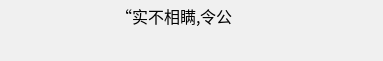“实不相瞒,令公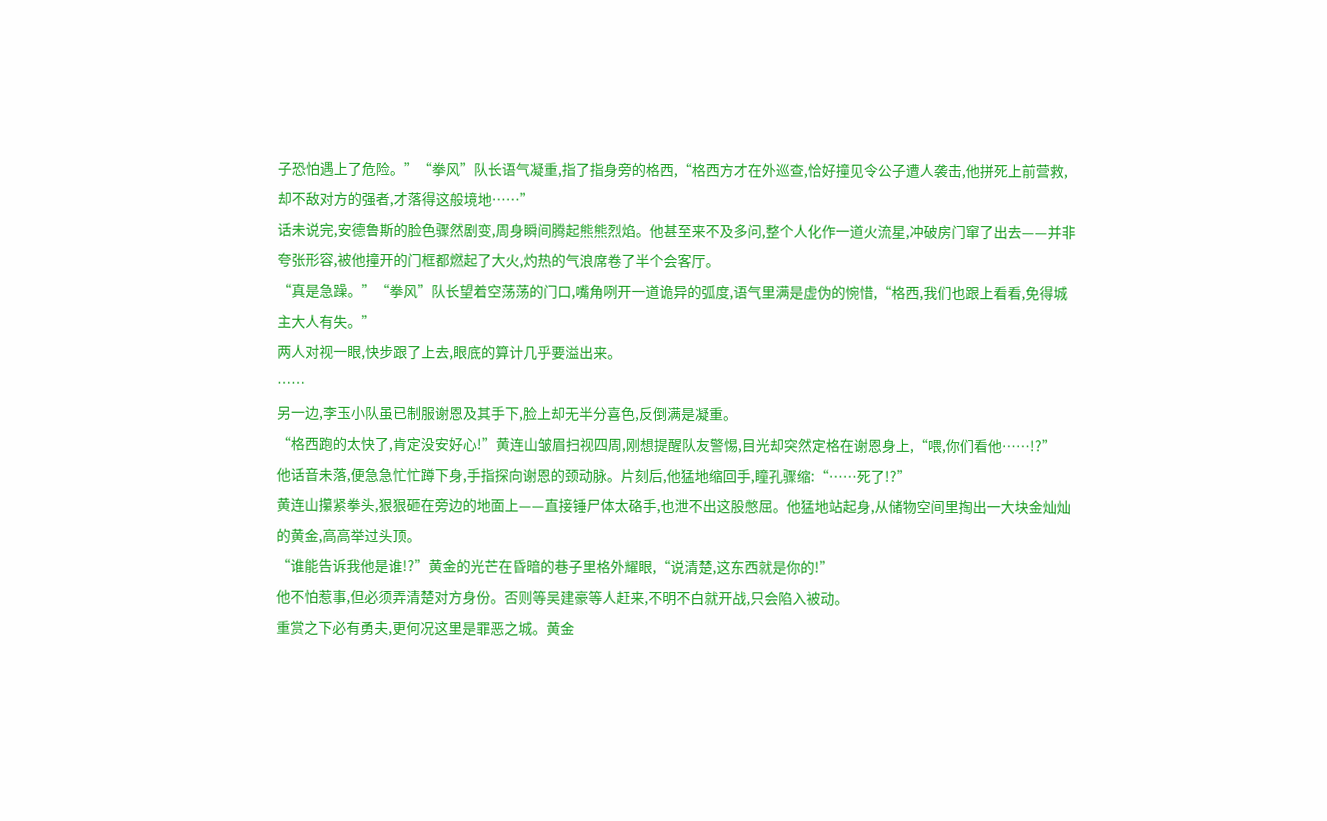子恐怕遇上了危险。”“拳风”队长语气凝重,指了指身旁的格西,“格西方才在外巡查,恰好撞见令公子遭人袭击,他拼死上前营救,却不敌对方的强者,才落得这般境地……”
话未说完,安德鲁斯的脸色骤然剧变,周身瞬间腾起熊熊烈焰。他甚至来不及多问,整个人化作一道火流星,冲破房门窜了出去——并非夸张形容,被他撞开的门框都燃起了大火,灼热的气浪席卷了半个会客厅。
“真是急躁。”“拳风”队长望着空荡荡的门口,嘴角咧开一道诡异的弧度,语气里满是虚伪的惋惜,“格西,我们也跟上看看,免得城主大人有失。”
两人对视一眼,快步跟了上去,眼底的算计几乎要溢出来。
……
另一边,李玉小队虽已制服谢恩及其手下,脸上却无半分喜色,反倒满是凝重。
“格西跑的太快了,肯定没安好心!”黄连山皱眉扫视四周,刚想提醒队友警惕,目光却突然定格在谢恩身上,“喂,你们看他……!?”
他话音未落,便急急忙忙蹲下身,手指探向谢恩的颈动脉。片刻后,他猛地缩回手,瞳孔骤缩:“……死了!?”
黄连山攥紧拳头,狠狠砸在旁边的地面上——直接锤尸体太硌手,也泄不出这股憋屈。他猛地站起身,从储物空间里掏出一大块金灿灿的黄金,高高举过头顶。
“谁能告诉我他是谁!?”黄金的光芒在昏暗的巷子里格外耀眼,“说清楚,这东西就是你的!”
他不怕惹事,但必须弄清楚对方身份。否则等吴建豪等人赶来,不明不白就开战,只会陷入被动。
重赏之下必有勇夫,更何况这里是罪恶之城。黄金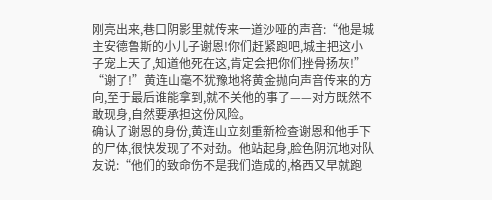刚亮出来,巷口阴影里就传来一道沙哑的声音:“他是城主安德鲁斯的小儿子谢恩!你们赶紧跑吧,城主把这小子宠上天了,知道他死在这,肯定会把你们挫骨扬灰!”
“谢了!”黄连山毫不犹豫地将黄金抛向声音传来的方向,至于最后谁能拿到,就不关他的事了——对方既然不敢现身,自然要承担这份风险。
确认了谢恩的身份,黄连山立刻重新检查谢恩和他手下的尸体,很快发现了不对劲。他站起身,脸色阴沉地对队友说:“他们的致命伤不是我们造成的,格西又早就跑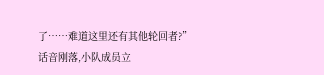了……难道这里还有其他轮回者?”
话音刚落,小队成员立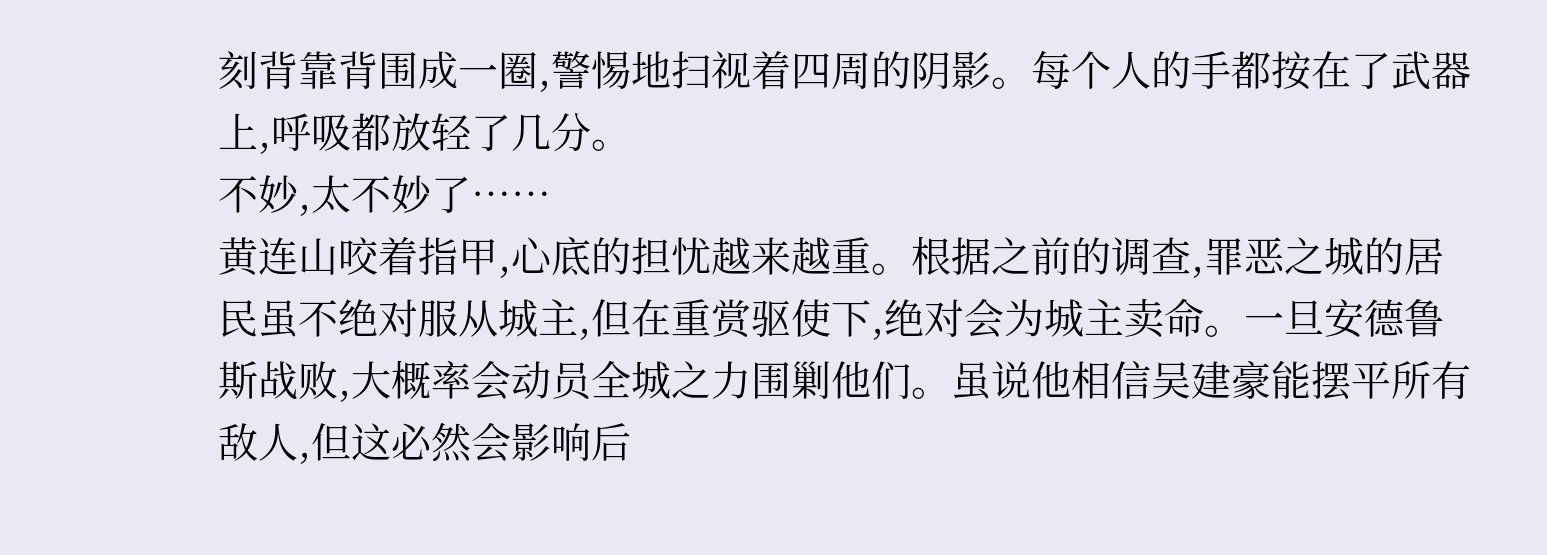刻背靠背围成一圈,警惕地扫视着四周的阴影。每个人的手都按在了武器上,呼吸都放轻了几分。
不妙,太不妙了……
黄连山咬着指甲,心底的担忧越来越重。根据之前的调查,罪恶之城的居民虽不绝对服从城主,但在重赏驱使下,绝对会为城主卖命。一旦安德鲁斯战败,大概率会动员全城之力围剿他们。虽说他相信吴建豪能摆平所有敌人,但这必然会影响后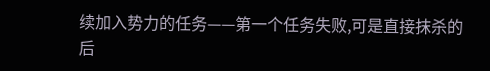续加入势力的任务——第一个任务失败,可是直接抹杀的后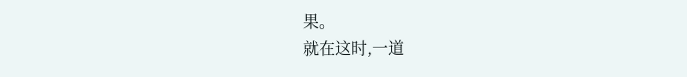果。
就在这时,一道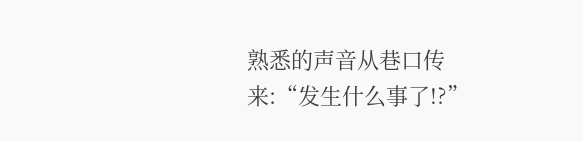熟悉的声音从巷口传来:“发生什么事了!?”